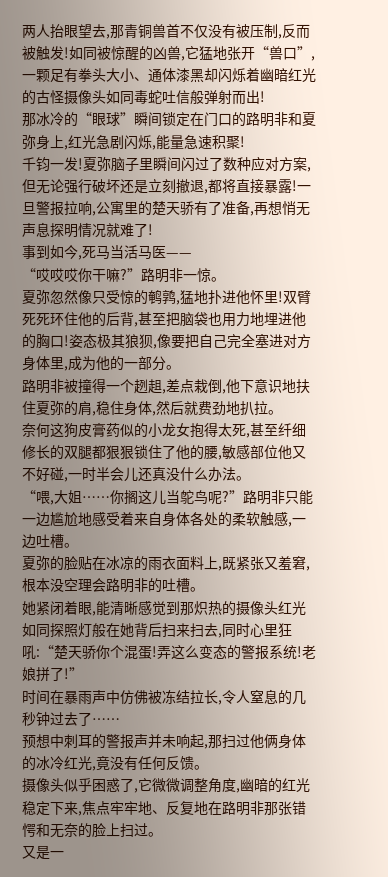两人抬眼望去,那青铜兽首不仅没有被压制,反而被触发!如同被惊醒的凶兽,它猛地张开“兽口”,一颗足有拳头大小、通体漆黑却闪烁着幽暗红光的古怪摄像头如同毒蛇吐信般弹射而出!
那冰冷的“眼球”瞬间锁定在门口的路明非和夏弥身上,红光急剧闪烁,能量急速积聚!
千钧一发!夏弥脑子里瞬间闪过了数种应对方案,但无论强行破坏还是立刻撤退,都将直接暴露!一旦警报拉响,公寓里的楚天骄有了准备,再想悄无声息探明情况就难了!
事到如今,死马当活马医——
“哎哎哎你干嘛?”路明非一惊。
夏弥忽然像只受惊的鹌鹑,猛地扑进他怀里!双臂死死环住他的后背,甚至把脑袋也用力地埋进他的胸口!姿态极其狼狈,像要把自己完全塞进对方身体里,成为他的一部分。
路明非被撞得一个趔趄,差点栽倒,他下意识地扶住夏弥的肩,稳住身体,然后就费劲地扒拉。
奈何这狗皮膏药似的小龙女抱得太死,甚至纤细修长的双腿都狠狠锁住了他的腰,敏感部位他又不好碰,一时半会儿还真没什么办法。
“喂,大姐……你搁这儿当鸵鸟呢?”路明非只能一边尴尬地感受着来自身体各处的柔软触感,一边吐槽。
夏弥的脸贴在冰凉的雨衣面料上,既紧张又羞窘,根本没空理会路明非的吐槽。
她紧闭着眼,能清晰感觉到那炽热的摄像头红光如同探照灯般在她背后扫来扫去,同时心里狂吼:“楚天骄你个混蛋!弄这么变态的警报系统!老娘拼了!”
时间在暴雨声中仿佛被冻结拉长,令人窒息的几秒钟过去了……
预想中刺耳的警报声并未响起,那扫过他俩身体的冰冷红光,竟没有任何反馈。
摄像头似乎困惑了,它微微调整角度,幽暗的红光稳定下来,焦点牢牢地、反复地在路明非那张错愕和无奈的脸上扫过。
又是一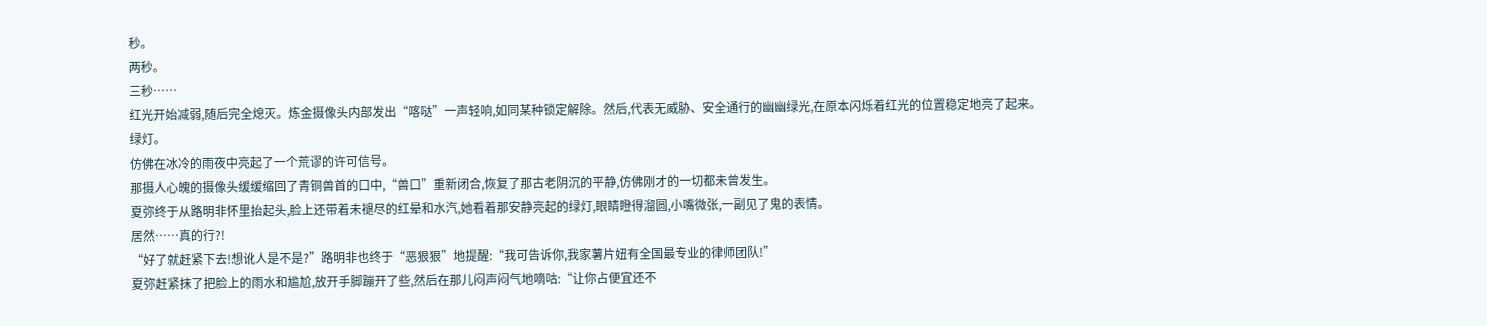秒。
两秒。
三秒……
红光开始减弱,随后完全熄灭。炼金摄像头内部发出“喀哒”一声轻响,如同某种锁定解除。然后,代表无威胁、安全通行的幽幽绿光,在原本闪烁着红光的位置稳定地亮了起来。
绿灯。
仿佛在冰冷的雨夜中亮起了一个荒谬的许可信号。
那摄人心魄的摄像头缓缓缩回了青铜兽首的口中,“兽口”重新闭合,恢复了那古老阴沉的平静,仿佛刚才的一切都未曾发生。
夏弥终于从路明非怀里抬起头,脸上还带着未褪尽的红晕和水汽,她看着那安静亮起的绿灯,眼睛瞪得溜圆,小嘴微张,一副见了鬼的表情。
居然……真的行?!
“好了就赶紧下去!想讹人是不是?”路明非也终于“恶狠狠”地提醒:“我可告诉你,我家薯片妞有全国最专业的律师团队!”
夏弥赶紧抹了把脸上的雨水和尴尬,放开手脚蹦开了些,然后在那儿闷声闷气地嘀咕:“让你占便宜还不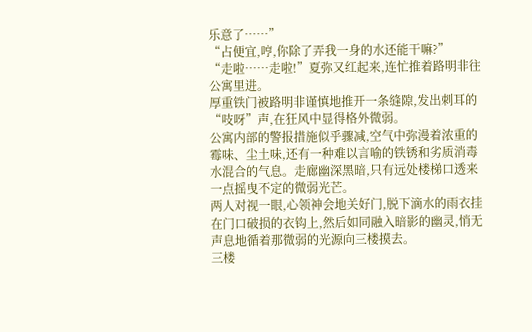乐意了……”
“占便宜,哼,你除了弄我一身的水还能干嘛?”
“走啦……走啦!”夏弥又红起来,连忙推着路明非往公寓里进。
厚重铁门被路明非谨慎地推开一条缝隙,发出刺耳的“吱呀”声,在狂风中显得格外微弱。
公寓内部的警报措施似乎骤减,空气中弥漫着浓重的霉味、尘土味,还有一种难以言喻的铁锈和劣质消毒水混合的气息。走廊幽深黑暗,只有远处楼梯口透来一点摇曳不定的微弱光芒。
两人对视一眼,心领神会地关好门,脱下滴水的雨衣挂在门口破损的衣钩上,然后如同融入暗影的幽灵,悄无声息地循着那微弱的光源向三楼摸去。
三楼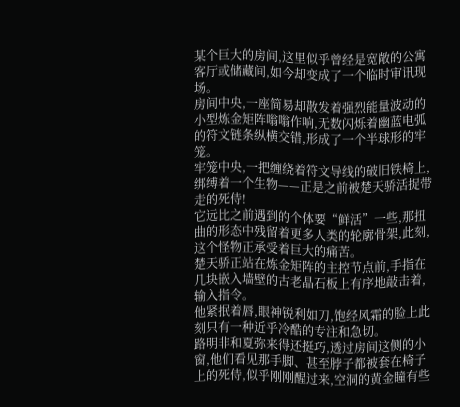某个巨大的房间,这里似乎曾经是宽敞的公寓客厅或储藏间,如今却变成了一个临时审讯现场。
房间中央,一座简易却散发着强烈能量波动的小型炼金矩阵嗡嗡作响,无数闪烁着幽蓝电弧的符文链条纵横交错,形成了一个半球形的牢笼。
牢笼中央,一把缠绕着符文导线的破旧铁椅上,绑缚着一个生物——正是之前被楚天骄活捉带走的死侍!
它远比之前遇到的个体要“鲜活”一些,那扭曲的形态中残留着更多人类的轮廓骨架,此刻,这个怪物正承受着巨大的痛苦。
楚天骄正站在炼金矩阵的主控节点前,手指在几块嵌入墙壁的古老晶石板上有序地敲击着,输入指令。
他紧抿着唇,眼神锐利如刀,饱经风霜的脸上此刻只有一种近乎冷酷的专注和急切。
路明非和夏弥来得还挺巧,透过房间这侧的小窗,他们看见那手脚、甚至脖子都被套在椅子上的死侍,似乎刚刚醒过来,空洞的黄金瞳有些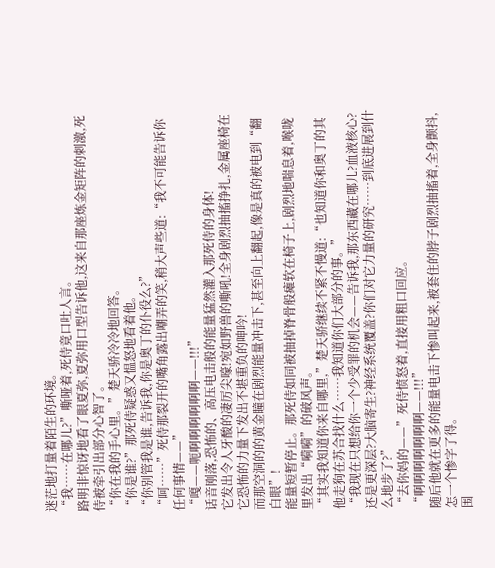迷茫地打量着陌生的环境。
“我……在哪儿?”嘶哑着,死侍竟口吐人言。
路明非惊讶地看了眼夏弥,夏弥用口型告诉他,这来自那座炼金矩阵的刺激,死侍被牵引出部分心智了。
“你在我的手心里。”楚天骄冷冷地回答。
“你是谁?”那死侍疑惑又愠怒地看着他。
“你别管我是谁,告诉我,你是奥丁的仆役么?”
“呵……”死侍那裂开的嘴角露出嘲弄的笑,稍大声些道:“我不可能告诉你任何事情——”
“嘎——呃啊啊啊啊啊啊——!!!”
话音刚落,恐怖的、高压电击般的能量猛然灌入那死侍的身体!
它发出令人牙酸的凄厉尖嚎!宛如野兽的嘶吼!全身剧烈抽搐挣扎,金属座椅在它恐怖的力量下发出不堪重负的呻吟!
而那空洞的的黄金瞳在剧烈能量冲击下,甚至向上翻起,像是真的被电到“翻白眼”!
能量短暂停止。那死侍如同被抽掉脊骨般瘫软在椅子上,剧烈地喘息着,喉咙里发出“嗬嗬”的破风声。
“其实我知道你来自哪里,”楚天骄继续不紧不慢道:“也知道你和奥丁的其他走狗在苏合找什么……我知道你们大部分的事。”
“我现在只想给你一个少受罪的机会——告诉我,那东西藏在哪儿?血液核心?还是更深层?大脑寄生?神经系统覆盖?你们对它力量的研究……到底进展到什么地步了?”
“去你妈的——”死侍愤怒着,直接用粗口回应。
“啊啊啊啊啊啊啊——!!!”
随后他就在更多的能量电击下惨叫起来,被套住的脖子剧烈抽搐着,全身颤抖,怎一个惨字了得。
围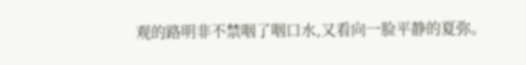观的路明非不禁咽了咽口水,又看向一脸平静的夏弥。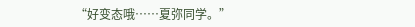“好变态哦……夏弥同学。”